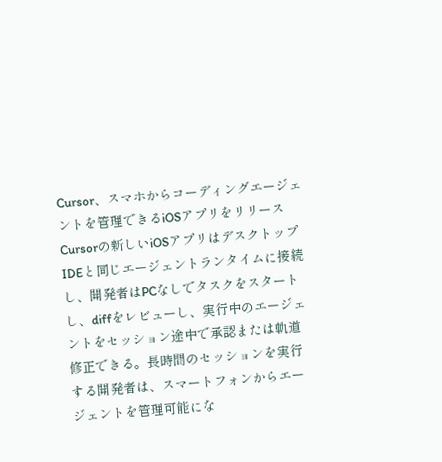Cursor、スマホからコーディングエージェントを管理できるiOSアプリをリリース
Cursorの新しいiOSアプリはデスクトップIDEと同じエージェントランタイムに接続し、開発者はPCなしでタスクをスタートし、diffをレビューし、実行中のエージェントをセッション途中で承認または軌道修正できる。長時間のセッションを実行する開発者は、スマートフォンからエージェントを管理可能にな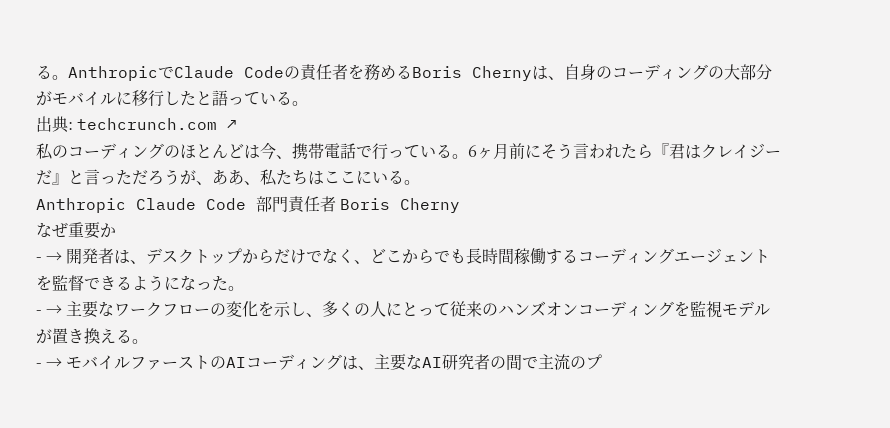る。AnthropicでClaude Codeの責任者を務めるBoris Chernyは、自身のコーディングの大部分がモバイルに移行したと語っている。
出典: techcrunch.com ↗
私のコーディングのほとんどは今、携帯電話で行っている。6ヶ月前にそう言われたら『君はクレイジーだ』と言っただろうが、ああ、私たちはここにいる。
Anthropic Claude Code 部門責任者 Boris Cherny
なぜ重要か
- → 開発者は、デスクトップからだけでなく、どこからでも長時間稼働するコーディングエージェントを監督できるようになった。
- → 主要なワークフローの変化を示し、多くの人にとって従来のハンズオンコーディングを監視モデルが置き換える。
- → モバイルファーストのAIコーディングは、主要なAI研究者の間で主流のプ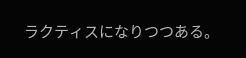ラクティスになりつつある。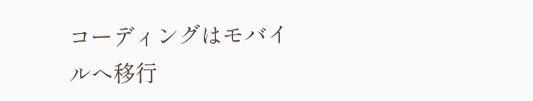コーディングはモバイルへ移行